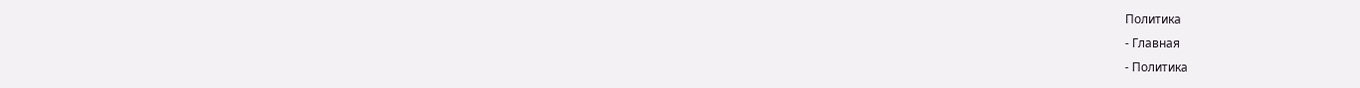Политика
- Главная
- Политика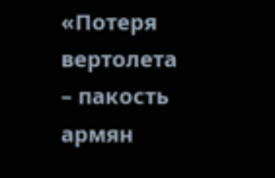«Потеря вертолета – пакость армян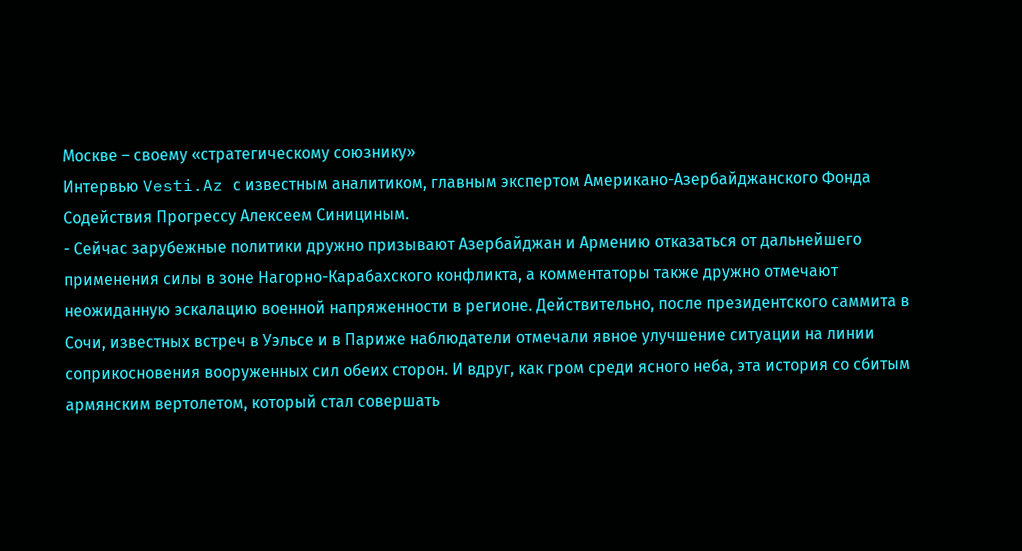Москве – своему «стратегическому союзнику»
Интервью Vesti.Az с известным аналитиком, главным экспертом Американо-Азербайджанского Фонда Содействия Прогрессу Алексеем Синициным.
- Сейчас зарубежные политики дружно призывают Азербайджан и Армению отказаться от дальнейшего применения силы в зоне Нагорно-Карабахского конфликта, а комментаторы также дружно отмечают неожиданную эскалацию военной напряженности в регионе. Действительно, после президентского саммита в Сочи, известных встреч в Уэльсе и в Париже наблюдатели отмечали явное улучшение ситуации на линии соприкосновения вооруженных сил обеих сторон. И вдруг, как гром среди ясного неба, эта история со сбитым армянским вертолетом, который стал совершать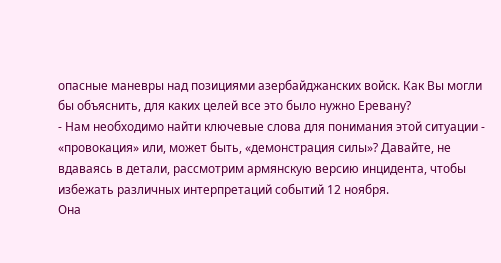опасные маневры над позициями азербайджанских войск. Как Вы могли бы объяснить, для каких целей все это было нужно Еревану?
- Нам необходимо найти ключевые слова для понимания этой ситуации - «провокация» или, может быть, «демонстрация силы»? Давайте, не вдаваясь в детали, рассмотрим армянскую версию инцидента, чтобы избежать различных интерпретаций событий 12 ноября.
Она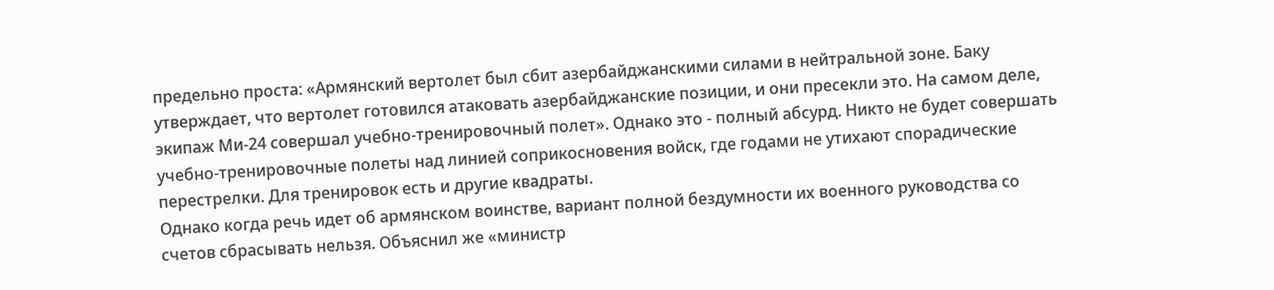предельно проста: «Армянский вертолет был сбит азербайджанскими силами в нейтральной зоне. Баку утверждает, что вертолет готовился атаковать азербайджанские позиции, и они пресекли это. На самом деле, экипаж Ми-24 совершал учебно-тренировочный полет». Однако это - полный абсурд. Никто не будет совершать учебно-тренировочные полеты над линией соприкосновения войск, где годами не утихают спорадические перестрелки. Для тренировок есть и другие квадраты.
Однако когда речь идет об армянском воинстве, вариант полной бездумности их военного руководства со счетов сбрасывать нельзя. Объяснил же «министр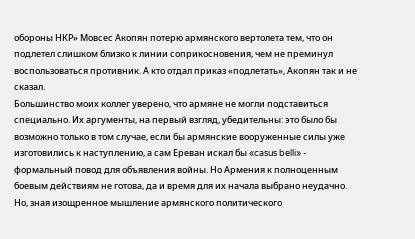обороны НКР» Мовсес Акопян потерю армянского вертолета тем, что он подлетел слишком близко к линии соприкосновения, чем не преминул воспользоваться противник. А кто отдал приказ «подлетать», Акопян так и не сказал.
Большинство моих коллег уверено, что армяне не могли подставиться специально. Их аргументы, на первый взгляд, убедительны: это было бы возможно только в том случае, если бы армянские вооруженные силы уже изготовились к наступлению, а сам Ереван искал бы «casus belli» - формальный повод для объявления войны. Но Армения к полноценным боевым действиям не готова, да и время для их начала выбрано неудачно.
Но, зная изощренное мышление армянского политического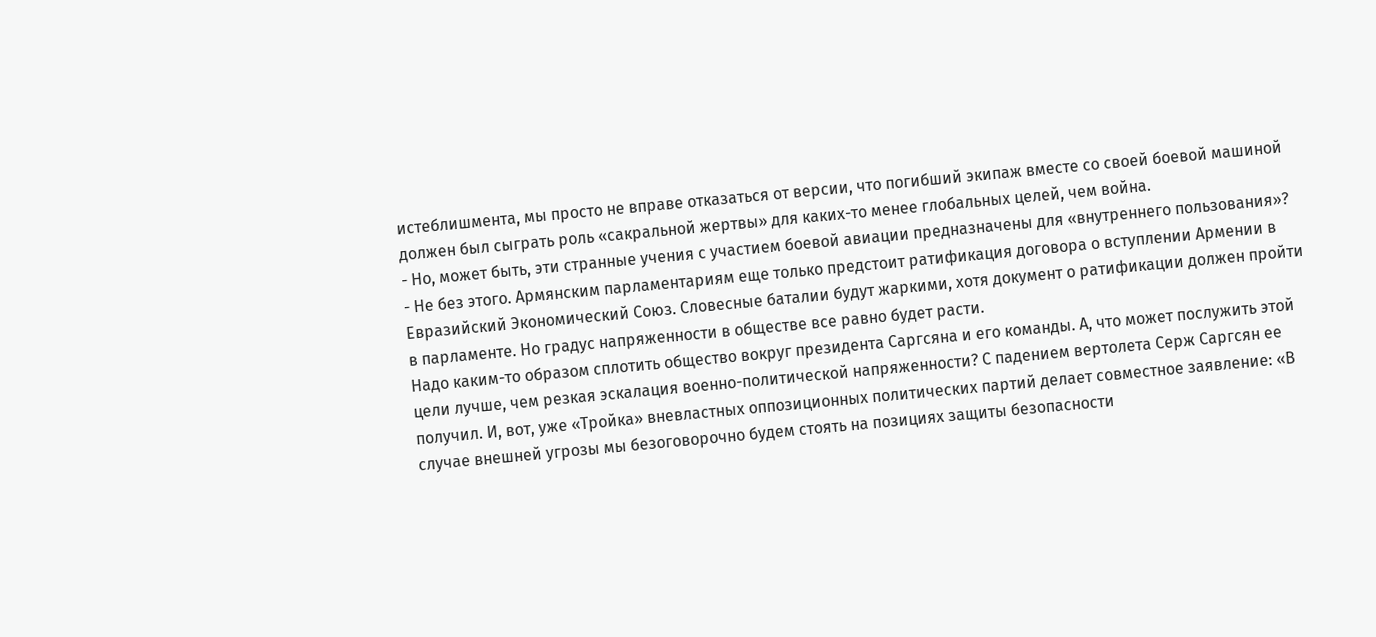истеблишмента, мы просто не вправе отказаться от версии, что погибший экипаж вместе со своей боевой машиной должен был сыграть роль «сакральной жертвы» для каких-то менее глобальных целей, чем война.
- Но, может быть, эти странные учения с участием боевой авиации предназначены для «внутреннего пользования»?
- Не без этого. Армянским парламентариям еще только предстоит ратификация договора о вступлении Армении в Евразийский Экономический Союз. Словесные баталии будут жаркими, хотя документ о ратификации должен пройти в парламенте. Но градус напряженности в обществе все равно будет расти.
Надо каким-то образом сплотить общество вокруг президента Саргсяна и его команды. А, что может послужить этой цели лучше, чем резкая эскалация военно-политической напряженности? С падением вертолета Серж Саргсян ее получил. И, вот, уже «Тройка» вневластных оппозиционных политических партий делает совместное заявление: «В случае внешней угрозы мы безоговорочно будем стоять на позициях защиты безопасности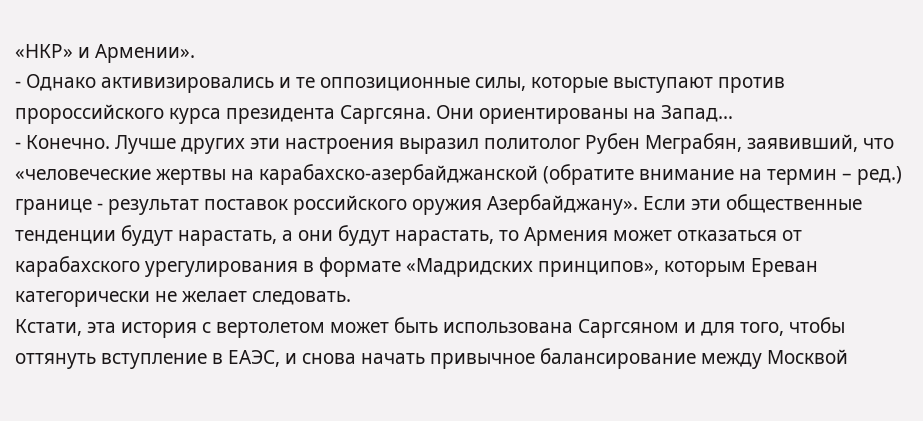«НКР» и Армении».
- Однако активизировались и те оппозиционные силы, которые выступают против пророссийского курса президента Саргсяна. Они ориентированы на Запад…
- Конечно. Лучше других эти настроения выразил политолог Рубен Меграбян, заявивший, что «человеческие жертвы на карабахско-азербайджанской (обратите внимание на термин – ред.) границе - результат поставок российского оружия Азербайджану». Если эти общественные тенденции будут нарастать, а они будут нарастать, то Армения может отказаться от карабахского урегулирования в формате «Мадридских принципов», которым Ереван категорически не желает следовать.
Кстати, эта история с вертолетом может быть использована Саргсяном и для того, чтобы оттянуть вступление в ЕАЭС, и снова начать привычное балансирование между Москвой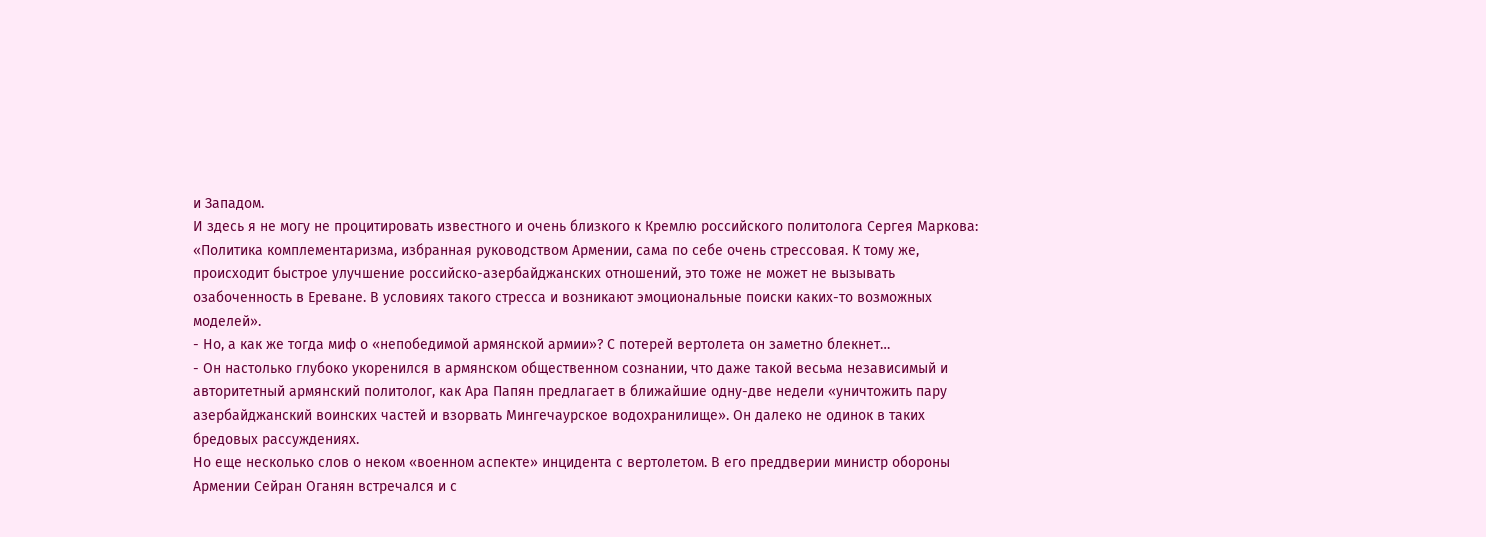и Западом.
И здесь я не могу не процитировать известного и очень близкого к Кремлю российского политолога Сергея Маркова: «Политика комплементаризма, избранная руководством Армении, сама по себе очень стрессовая. К тому же, происходит быстрое улучшение российско-азербайджанских отношений, это тоже не может не вызывать озабоченность в Ереване. В условиях такого стресса и возникают эмоциональные поиски каких-то возможных моделей».
- Но, а как же тогда миф о «непобедимой армянской армии»? С потерей вертолета он заметно блекнет…
- Он настолько глубоко укоренился в армянском общественном сознании, что даже такой весьма независимый и авторитетный армянский политолог, как Ара Папян предлагает в ближайшие одну-две недели «уничтожить пару азербайджанский воинских частей и взорвать Мингечаурское водохранилище». Он далеко не одинок в таких бредовых рассуждениях.
Но еще несколько слов о неком «военном аспекте» инцидента с вертолетом. В его преддверии министр обороны Армении Сейран Оганян встречался и с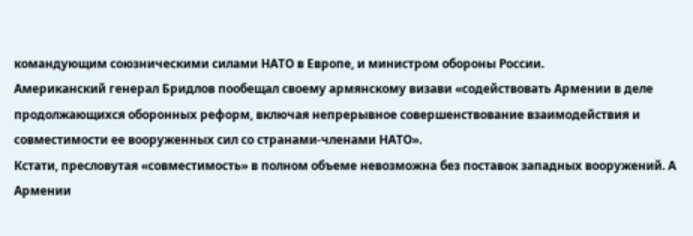командующим союзническими силами НАТО в Европе, и министром обороны России.
Американский генерал Бридлов пообещал своему армянскому визави «содействовать Армении в деле продолжающихся оборонных реформ, включая непрерывное совершенствование взаимодействия и совместимости ее вооруженных сил со странами-членами НАТО».
Кстати, пресловутая «совместимость» в полном объеме невозможна без поставок западных вооружений. А Армении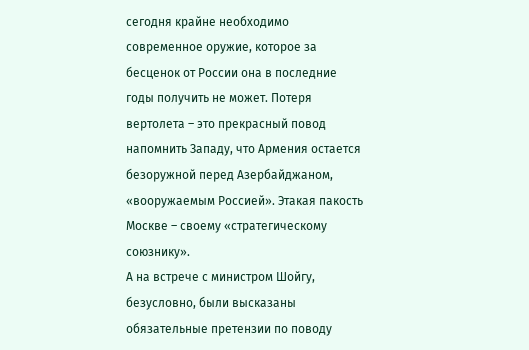сегодня крайне необходимо современное оружие, которое за бесценок от России она в последние годы получить не может. Потеря вертолета – это прекрасный повод напомнить Западу, что Армения остается безоружной перед Азербайджаном, «вооружаемым Россией». Этакая пакость Москве – своему «стратегическому союзнику».
А на встрече с министром Шойгу, безусловно, были высказаны обязательные претензии по поводу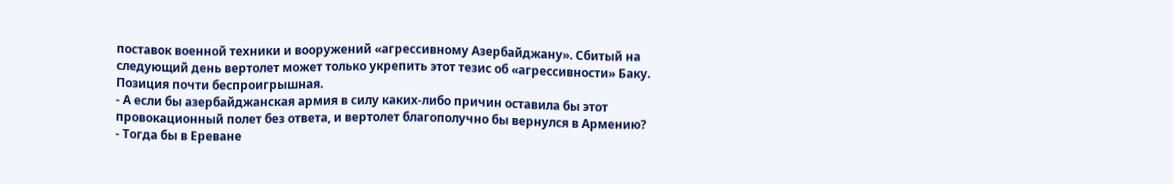поставок военной техники и вооружений «агрессивному Азербайджану». Сбитый на следующий день вертолет может только укрепить этот тезис об «агрессивности» Баку. Позиция почти беспроигрышная.
- А если бы азербайджанская армия в силу каких-либо причин оставила бы этот провокационный полет без ответа, и вертолет благополучно бы вернулся в Армению?
- Тогда бы в Ереване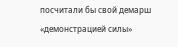посчитали бы свой демарш «демонстрацией силы»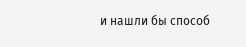и нашли бы способ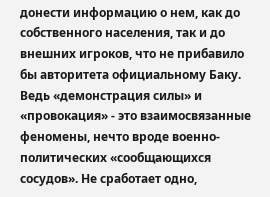донести информацию о нем, как до собственного населения, так и до внешних игроков, что не прибавило бы авторитета официальному Баку. Ведь «демонстрация силы» и «провокация» - это взаимосвязанные феномены, нечто вроде военно-политических «сообщающихся сосудов». Не сработает одно,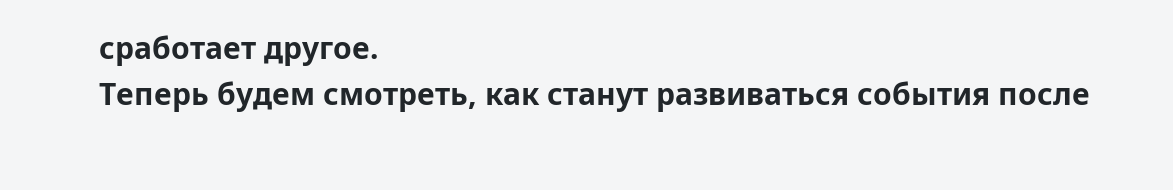сработает другое.
Теперь будем смотреть, как станут развиваться события после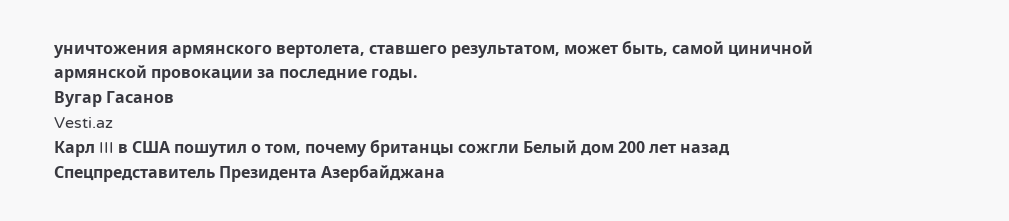уничтожения армянского вертолета, ставшего результатом, может быть, самой циничной армянской провокации за последние годы.
Вугар Гасанов
Vesti.az
Карл III в США пошутил о том, почему британцы сожгли Белый дом 200 лет назад
Спецпредставитель Президента Азербайджана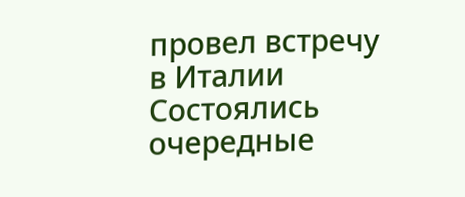провел встречу в Италии
Состоялись очередные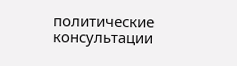политические консультации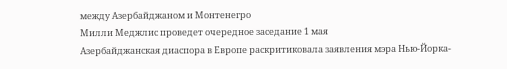между Азербайджаном и Монтенегро
Милли Меджлис проведет очередное заседание 1 мая
Азербайджанская диаспора в Европе раскритиковала заявления мэра Нью-Йорка-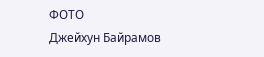ФОТО
Джейхун Байрамов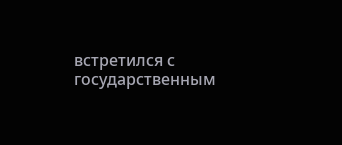встретился с государственным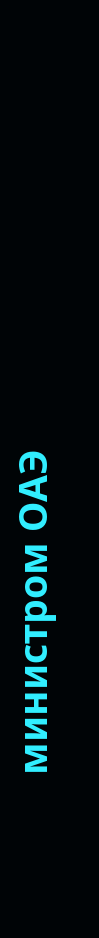министром ОАЭ